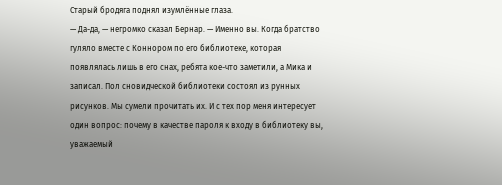Старый бродяга поднял изумлённые глаза.
— Да-да, — негромко сказал Бернар. — Именно вы. Когда братство гуляло вместе с Коннором по его библиотеке, которая появлялась лишь в его снах, ребята кое-что заметили, а Мика и записал. Пол сновидческой библиотеки состоял из рунных рисунков. Мы сумели прочитать их. И с тех пор меня интересует один вопрос: почему в качестве пароля к входу в библиотеку вы, уважаемый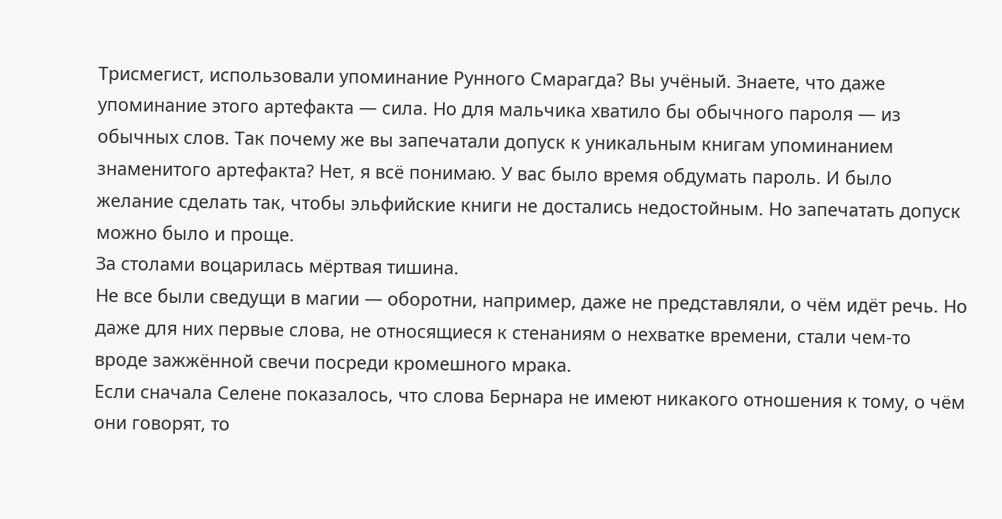Трисмегист, использовали упоминание Рунного Смарагда? Вы учёный. Знаете, что даже упоминание этого артефакта — сила. Но для мальчика хватило бы обычного пароля — из обычных слов. Так почему же вы запечатали допуск к уникальным книгам упоминанием знаменитого артефакта? Нет, я всё понимаю. У вас было время обдумать пароль. И было желание сделать так, чтобы эльфийские книги не достались недостойным. Но запечатать допуск можно было и проще.
За столами воцарилась мёртвая тишина.
Не все были сведущи в магии — оборотни, например, даже не представляли, о чём идёт речь. Но даже для них первые слова, не относящиеся к стенаниям о нехватке времени, стали чем-то вроде зажжённой свечи посреди кромешного мрака.
Если сначала Селене показалось, что слова Бернара не имеют никакого отношения к тому, о чём они говорят, то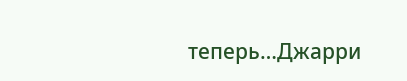теперь…Джарри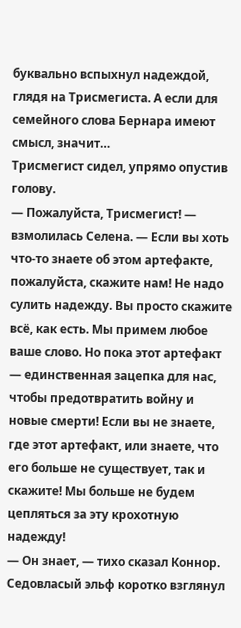буквально вспыхнул надеждой, глядя на Трисмегиста. А если для семейного слова Бернара имеют смысл, значит…
Трисмегист сидел, упрямо опустив голову.
— Пожалуйста, Трисмегист! — взмолилась Селена. — Если вы хоть что-то знаете об этом артефакте, пожалуйста, скажите нам! Не надо сулить надежду. Вы просто скажите всё, как есть. Мы примем любое ваше слово. Но пока этот артефакт — единственная зацепка для нас, чтобы предотвратить войну и новые смерти! Если вы не знаете, где этот артефакт, или знаете, что его больше не существует, так и скажите! Мы больше не будем цепляться за эту крохотную надежду!
— Он знает, — тихо сказал Коннор.
Седовласый эльф коротко взглянул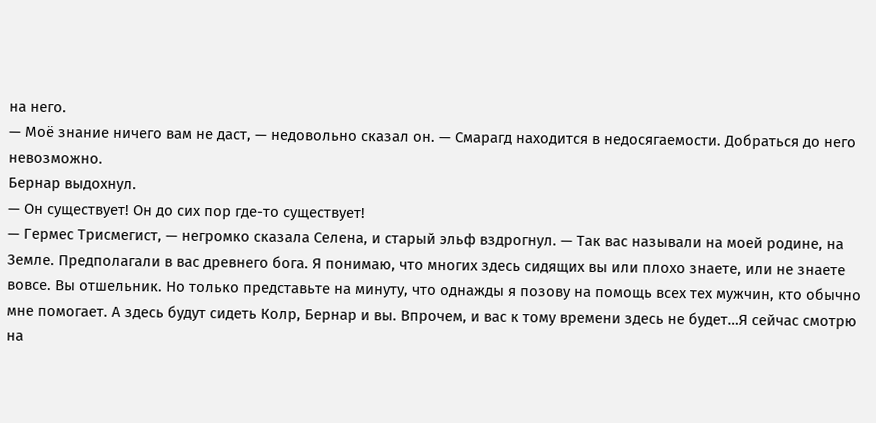на него.
— Моё знание ничего вам не даст, — недовольно сказал он. — Смарагд находится в недосягаемости. Добраться до него невозможно.
Бернар выдохнул.
— Он существует! Он до сих пор где-то существует!
— Гермес Трисмегист, — негромко сказала Селена, и старый эльф вздрогнул. — Так вас называли на моей родине, на Земле. Предполагали в вас древнего бога. Я понимаю, что многих здесь сидящих вы или плохо знаете, или не знаете вовсе. Вы отшельник. Но только представьте на минуту, что однажды я позову на помощь всех тех мужчин, кто обычно мне помогает. А здесь будут сидеть Колр, Бернар и вы. Впрочем, и вас к тому времени здесь не будет…Я сейчас смотрю на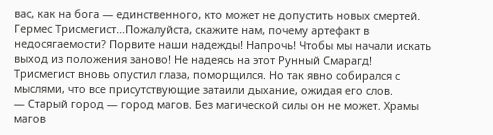вас, как на бога — единственного, кто может не допустить новых смертей. Гермес Трисмегист…Пожалуйста, скажите нам, почему артефакт в недосягаемости? Порвите наши надежды! Напрочь! Чтобы мы начали искать выход из положения заново! Не надеясь на этот Рунный Смарагд!
Трисмегист вновь опустил глаза, поморщился. Но так явно собирался с мыслями, что все присутствующие затаили дыхание, ожидая его слов.
— Старый город — город магов. Без магической силы он не может. Храмы магов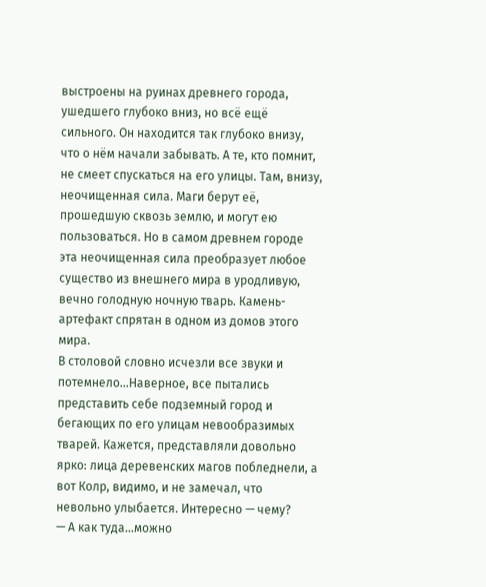выстроены на руинах древнего города, ушедшего глубоко вниз, но всё ещё сильного. Он находится так глубоко внизу, что о нём начали забывать. А те, кто помнит, не смеет спускаться на его улицы. Там, внизу, неочищенная сила. Маги берут её, прошедшую сквозь землю, и могут ею пользоваться. Но в самом древнем городе эта неочищенная сила преобразует любое существо из внешнего мира в уродливую, вечно голодную ночную тварь. Камень-артефакт спрятан в одном из домов этого мира.
В столовой словно исчезли все звуки и потемнело…Наверное, все пытались представить себе подземный город и бегающих по его улицам невообразимых тварей. Кажется, представляли довольно ярко: лица деревенских магов побледнели, а вот Колр, видимо, и не замечал, что невольно улыбается. Интересно — чему?
— А как туда…можно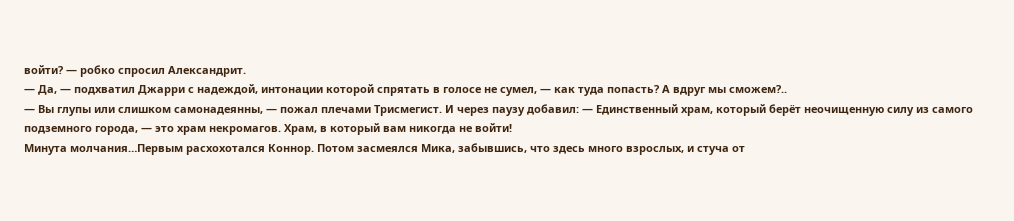войти? — робко спросил Александрит.
— Да, — подхватил Джарри с надеждой, интонации которой спрятать в голосе не сумел, — как туда попасть? А вдруг мы сможем?..
— Вы глупы или слишком самонадеянны, — пожал плечами Трисмегист. И через паузу добавил: — Единственный храм, который берёт неочищенную силу из самого подземного города, — это храм некромагов. Храм, в который вам никогда не войти!
Минута молчания…Первым расхохотался Коннор. Потом засмеялся Мика, забывшись, что здесь много взрослых, и стуча от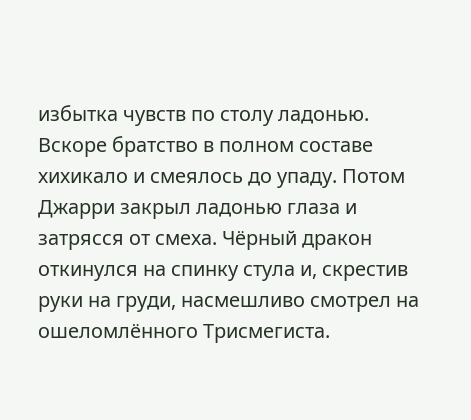избытка чувств по столу ладонью. Вскоре братство в полном составе хихикало и смеялось до упаду. Потом Джарри закрыл ладонью глаза и затрясся от смеха. Чёрный дракон откинулся на спинку стула и, скрестив руки на груди, насмешливо смотрел на ошеломлённого Трисмегиста.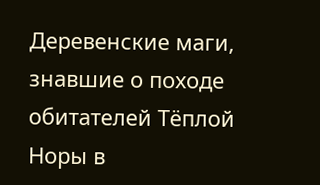Деревенские маги, знавшие о походе обитателей Тёплой Норы в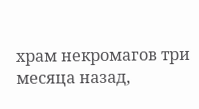храм некромагов три месяца назад,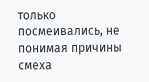только посмеивались, не понимая причины смеха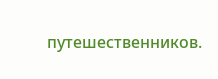путешественников.